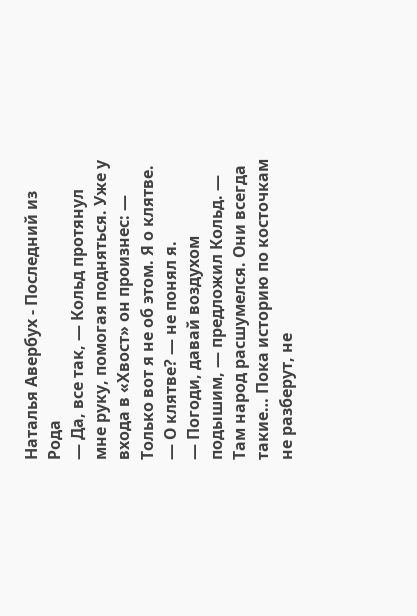Наталья Авербух - Последний из Рода
— Да, все так, — Кольд протянул мне руку, помогая подняться. Уже у входа в «Хвост» он произнес: — Только вот я не об этом. Я о клятве.
— О клятве? — не понял я.
— Погоди, давай воздухом подышим, — предложил Кольд. — Там народ расшумелся. Они всегда такие… Пока историю по косточкам не разберут, не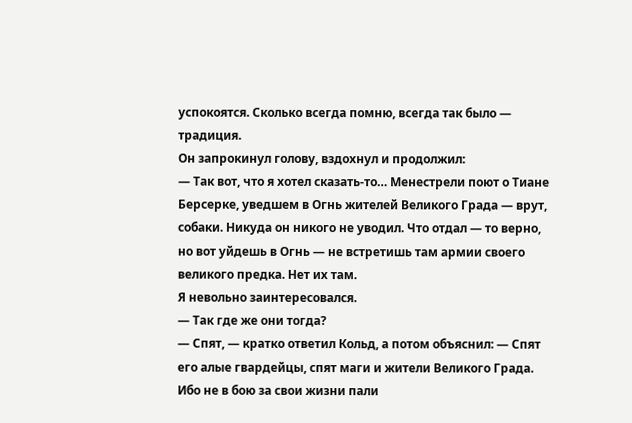успокоятся. Сколько всегда помню, всегда так было — традиция.
Он запрокинул голову, вздохнул и продолжил:
— Так вот, что я хотел сказать-то… Менестрели поют о Тиане Берсерке, уведшем в Огнь жителей Великого Града — врут, собаки. Никуда он никого не уводил. Что отдал — то верно, но вот уйдешь в Огнь — не встретишь там армии своего великого предка. Нет их там.
Я невольно заинтересовался.
— Так где же они тогда?
— Спят, — кратко ответил Кольд, а потом объяснил: — Спят его алые гвардейцы, спят маги и жители Великого Града. Ибо не в бою за свои жизни пали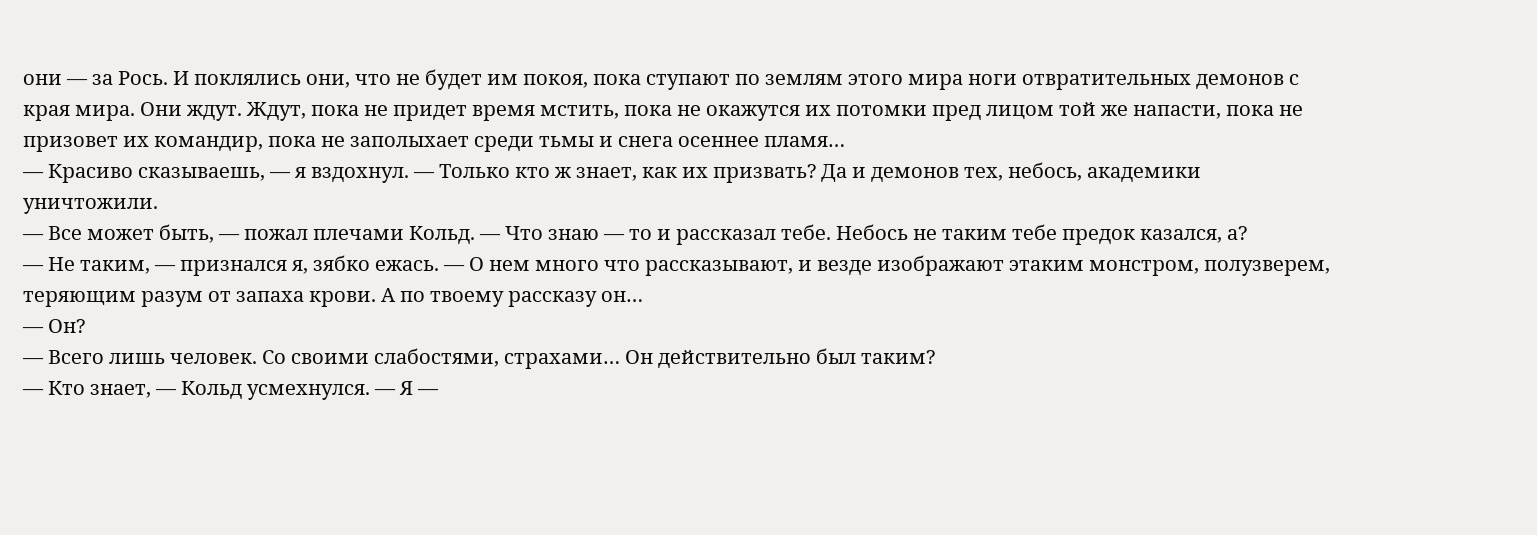они — за Рось. И поклялись они, что не будет им покоя, пока ступают по землям этого мира ноги отвратительных демонов с края мира. Они ждут. Ждут, пока не придет время мстить, пока не окажутся их потомки пред лицом той же напасти, пока не призовет их командир, пока не заполыхает среди тьмы и снега осеннее пламя…
— Красиво сказываешь, — я вздохнул. — Только кто ж знает, как их призвать? Да и демонов тех, небось, академики уничтожили.
— Все может быть, — пожал плечами Кольд. — Что знаю — то и рассказал тебе. Небось не таким тебе предок казался, а?
— Не таким, — признался я, зябко ежась. — О нем много что рассказывают, и везде изображают этаким монстром, полузверем, теряющим разум от запаха крови. А по твоему рассказу он…
— Он?
— Всего лишь человек. Со своими слабостями, страхами… Он действительно был таким?
— Кто знает, — Кольд усмехнулся. — Я —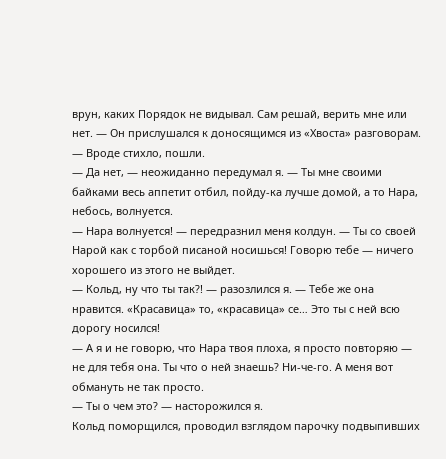врун, каких Порядок не видывал. Сам решай, верить мне или нет. — Он прислушался к доносящимся из «Хвоста» разговорам. — Вроде стихло, пошли.
— Да нет, — неожиданно передумал я. — Ты мне своими байками весь аппетит отбил, пойду-ка лучше домой, а то Нара, небось, волнуется.
— Нара волнуется! — передразнил меня колдун. — Ты со своей Нарой как с торбой писаной носишься! Говорю тебе — ничего хорошего из этого не выйдет.
— Кольд, ну что ты так?! — разозлился я. — Тебе же она нравится. «Красавица» то, «красавица» се… Это ты с ней всю дорогу носился!
— А я и не говорю, что Нара твоя плоха, я просто повторяю — не для тебя она. Ты что о ней знаешь? Ни-че-го. А меня вот обмануть не так просто.
— Ты о чем это? — насторожился я.
Кольд поморщился, проводил взглядом парочку подвыпивших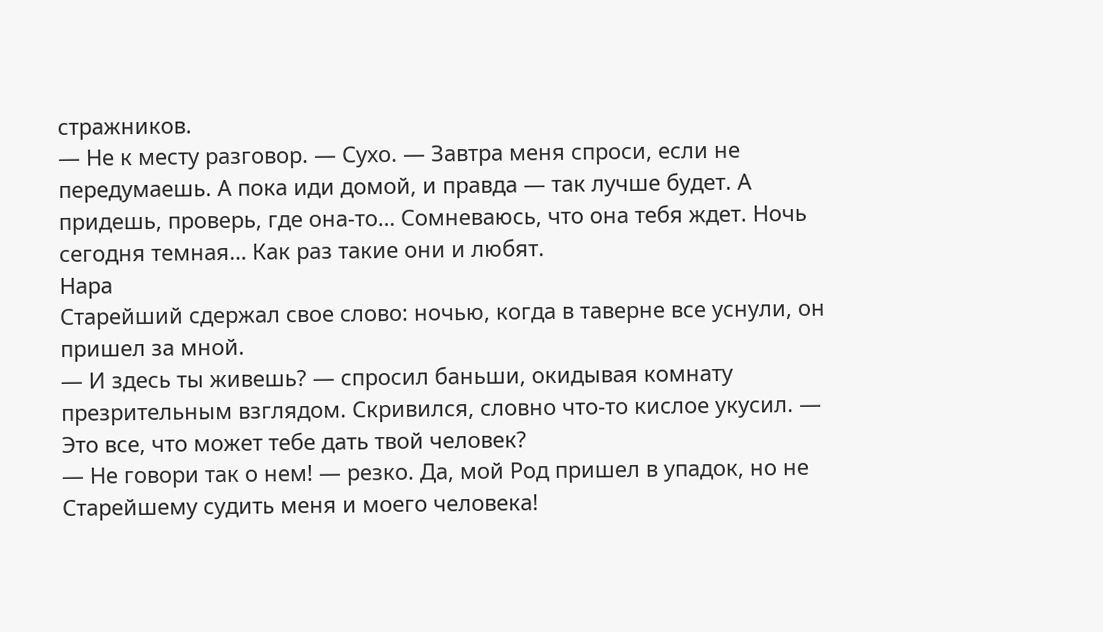стражников.
— Не к месту разговор. — Сухо. — Завтра меня спроси, если не передумаешь. А пока иди домой, и правда — так лучше будет. А придешь, проверь, где она-то… Сомневаюсь, что она тебя ждет. Ночь сегодня темная… Как раз такие они и любят.
Нара
Старейший сдержал свое слово: ночью, когда в таверне все уснули, он пришел за мной.
— И здесь ты живешь? — спросил баньши, окидывая комнату презрительным взглядом. Скривился, словно что-то кислое укусил. — Это все, что может тебе дать твой человек?
— Не говори так о нем! — резко. Да, мой Род пришел в упадок, но не Старейшему судить меня и моего человека!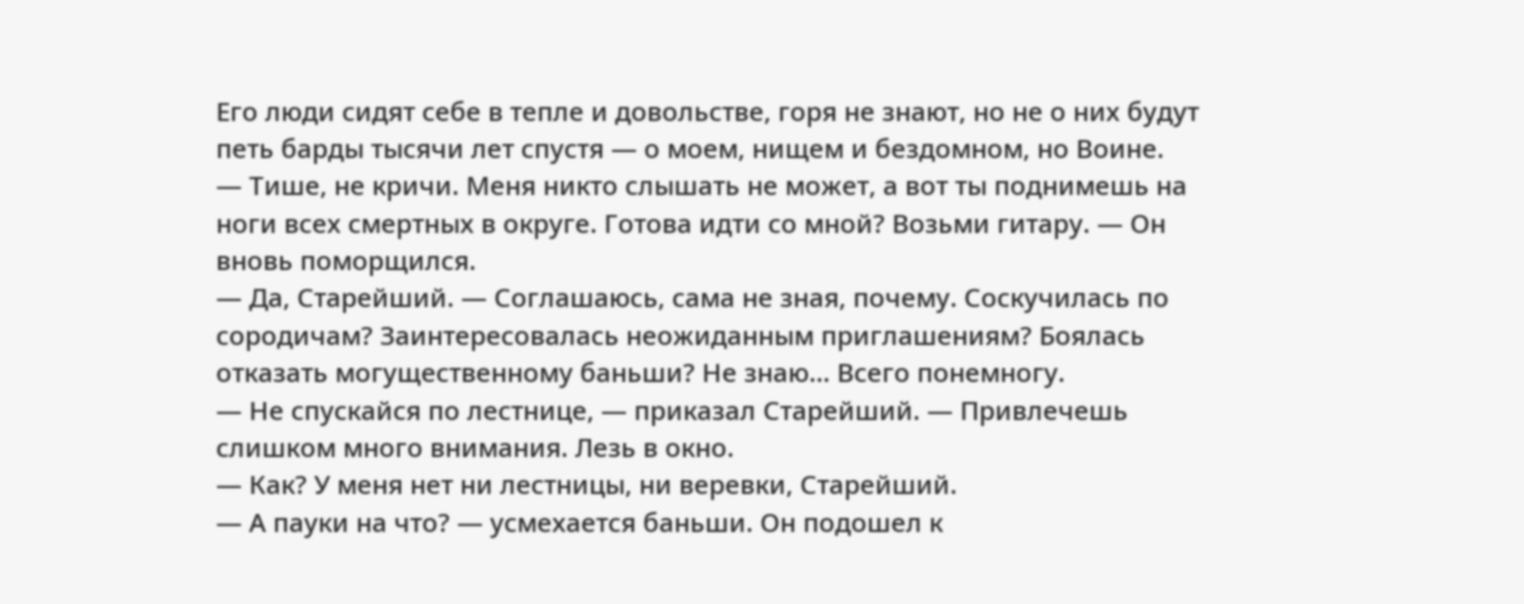Его люди сидят себе в тепле и довольстве, горя не знают, но не о них будут петь барды тысячи лет спустя — о моем, нищем и бездомном, но Воине.
— Тише, не кричи. Меня никто слышать не может, а вот ты поднимешь на ноги всех смертных в округе. Готова идти со мной? Возьми гитару. — Он вновь поморщился.
— Да, Старейший. — Соглашаюсь, сама не зная, почему. Соскучилась по сородичам? Заинтересовалась неожиданным приглашениям? Боялась отказать могущественному баньши? Не знаю… Всего понемногу.
— Не спускайся по лестнице, — приказал Старейший. — Привлечешь слишком много внимания. Лезь в окно.
— Как? У меня нет ни лестницы, ни веревки, Старейший.
— А пауки на что? — усмехается баньши. Он подошел к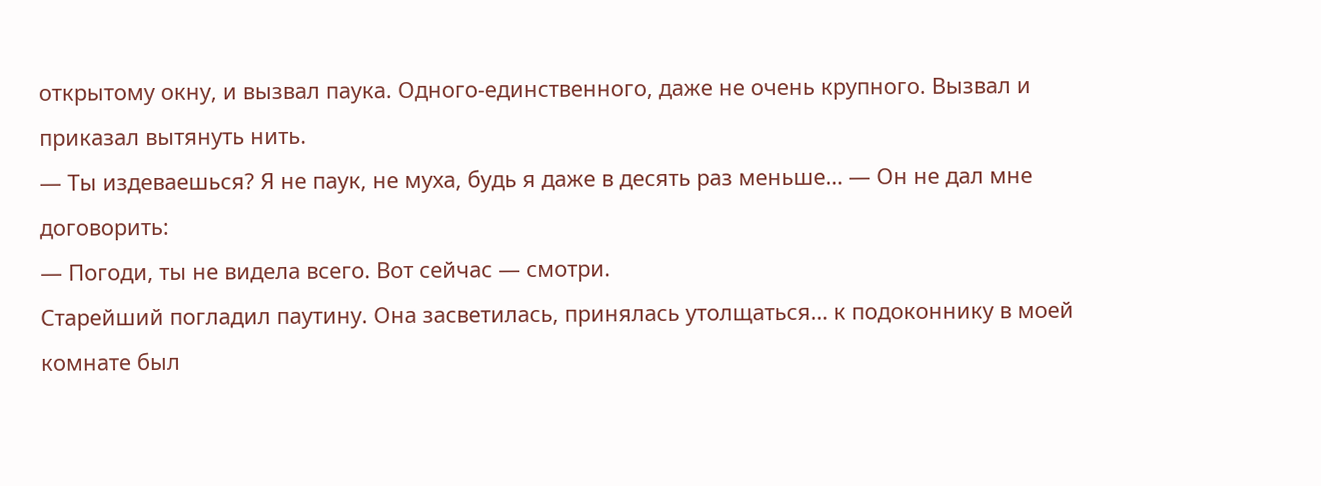открытому окну, и вызвал паука. Одного-единственного, даже не очень крупного. Вызвал и приказал вытянуть нить.
— Ты издеваешься? Я не паук, не муха, будь я даже в десять раз меньше… — Он не дал мне договорить:
— Погоди, ты не видела всего. Вот сейчас — смотри.
Старейший погладил паутину. Она засветилась, принялась утолщаться… к подоконнику в моей комнате был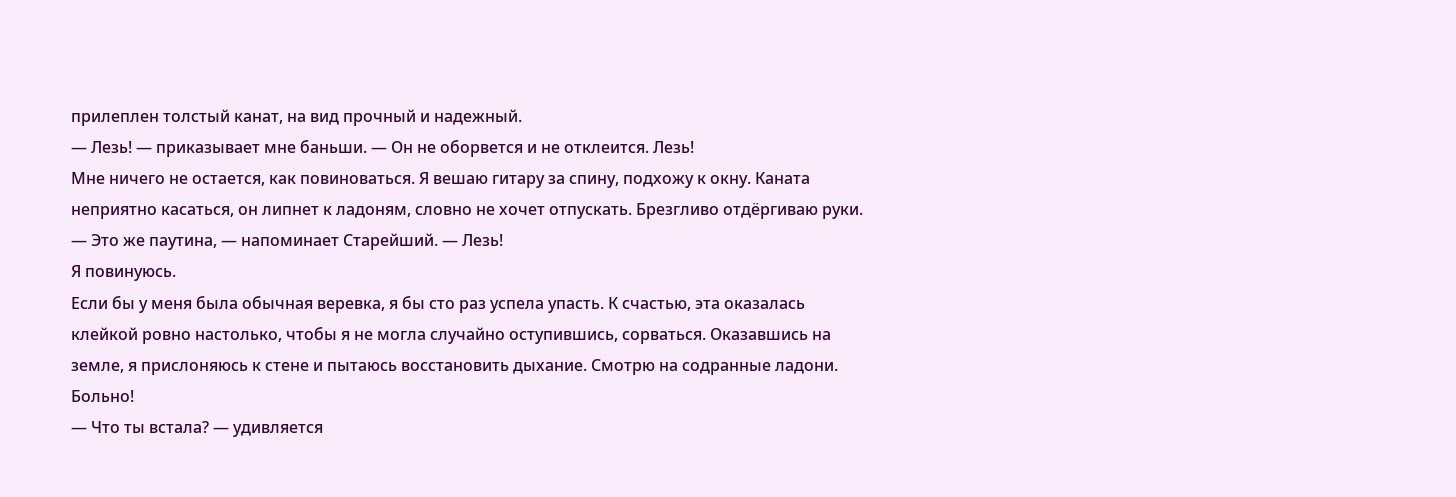прилеплен толстый канат, на вид прочный и надежный.
— Лезь! — приказывает мне баньши. — Он не оборвется и не отклеится. Лезь!
Мне ничего не остается, как повиноваться. Я вешаю гитару за спину, подхожу к окну. Каната неприятно касаться, он липнет к ладоням, словно не хочет отпускать. Брезгливо отдёргиваю руки.
— Это же паутина, — напоминает Старейший. — Лезь!
Я повинуюсь.
Если бы у меня была обычная веревка, я бы сто раз успела упасть. К счастью, эта оказалась клейкой ровно настолько, чтобы я не могла случайно оступившись, сорваться. Оказавшись на земле, я прислоняюсь к стене и пытаюсь восстановить дыхание. Смотрю на содранные ладони. Больно!
— Что ты встала? — удивляется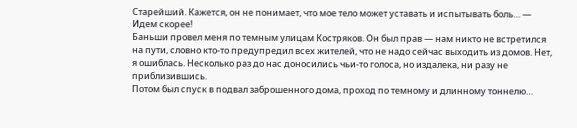Старейший. Кажется, он не понимает, что мое тело может уставать и испытывать боль… — Идем скорее!
Баньши провел меня по темным улицам Костряков. Он был прав — нам никто не встретился на пути, словно кто-то предупредил всех жителей, что не надо сейчас выходить из домов. Нет, я ошиблась. Несколько раз до нас доносились чьи-то голоса, но издалека, ни разу не приблизившись.
Потом был спуск в подвал заброшенного дома, проход по темному и длинному тоннелю…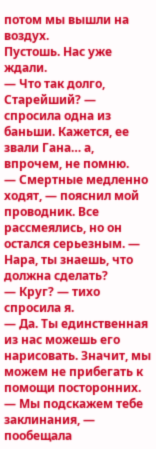потом мы вышли на воздух.
Пустошь. Нас уже ждали.
— Что так долго, Старейший? — спросила одна из баньши. Кажется, ее звали Гана… а, впрочем, не помню.
— Смертные медленно ходят, — пояснил мой проводник. Все рассмеялись, но он остался серьезным. — Нара, ты знаешь, что должна сделать?
— Круг? — тихо спросила я.
— Да. Ты единственная из нас можешь его нарисовать. Значит, мы можем не прибегать к помощи посторонних.
— Мы подскажем тебе заклинания, — пообещала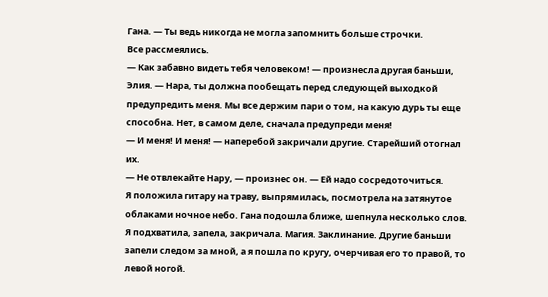Гана. — Ты ведь никогда не могла запомнить больше строчки.
Все рассмеялись.
— Как забавно видеть тебя человеком! — произнесла другая баньши, Элия. — Нара, ты должна пообещать перед следующей выходкой предупредить меня. Мы все держим пари о том, на какую дурь ты еще способна. Нет, в самом деле, сначала предупреди меня!
— И меня! И меня! — наперебой закричали другие. Старейший отогнал их.
— Не отвлекайте Нару, — произнес он. — Ей надо сосредоточиться.
Я положила гитару на траву, выпрямилась, посмотрела на затянутое облаками ночное небо. Гана подошла ближе, шепнула несколько слов. Я подхватила, запела, закричала. Магия. Заклинание. Другие баньши запели следом за мной, а я пошла по кругу, очерчивая его то правой, то левой ногой.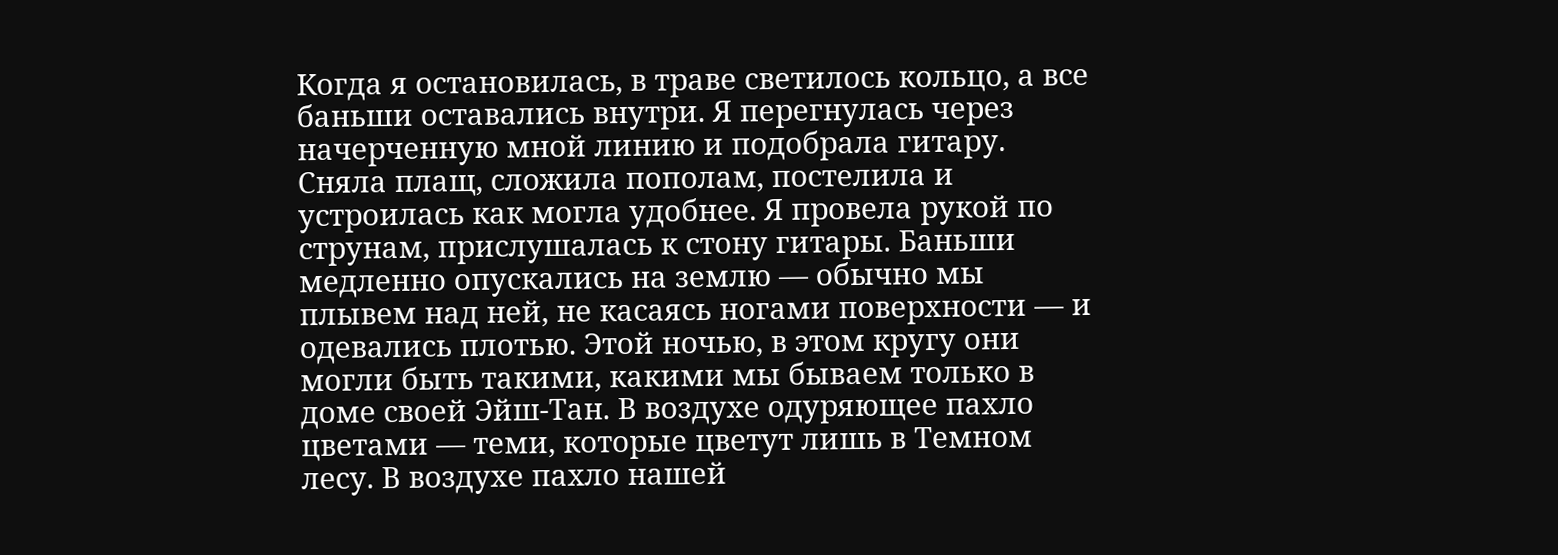Когда я остановилась, в траве светилось кольцо, а все баньши оставались внутри. Я перегнулась через начерченную мной линию и подобрала гитару. Сняла плащ, сложила пополам, постелила и устроилась как могла удобнее. Я провела рукой по струнам, прислушалась к стону гитары. Баньши медленно опускались на землю — обычно мы плывем над ней, не касаясь ногами поверхности — и одевались плотью. Этой ночью, в этом кругу они могли быть такими, какими мы бываем только в доме своей Эйш-Тан. В воздухе одуряющее пахло цветами — теми, которые цветут лишь в Темном лесу. В воздухе пахло нашей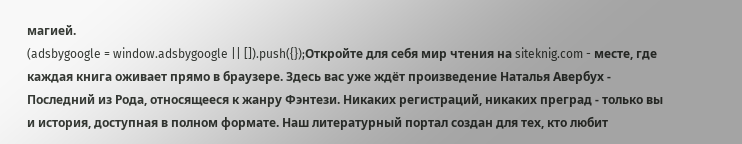магией.
(adsbygoogle = window.adsbygoogle || []).push({});Откройте для себя мир чтения на siteknig.com - месте, где каждая книга оживает прямо в браузере. Здесь вас уже ждёт произведение Наталья Авербух - Последний из Рода, относящееся к жанру Фэнтези. Никаких регистраций, никаких преград - только вы и история, доступная в полном формате. Наш литературный портал создан для тех, кто любит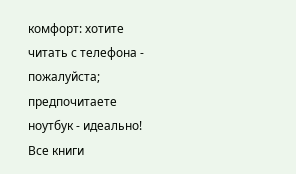комфорт: хотите читать с телефона - пожалуйста; предпочитаете ноутбук - идеально! Все книги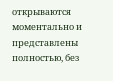открываются моментально и представлены полностью, без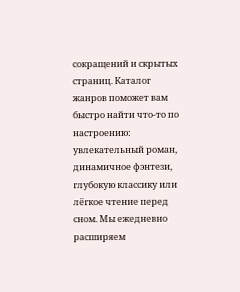сокращений и скрытых страниц. Каталог жанров поможет вам быстро найти что-то по настроению: увлекательный роман, динамичное фэнтези, глубокую классику или лёгкое чтение перед сном. Мы ежедневно расширяем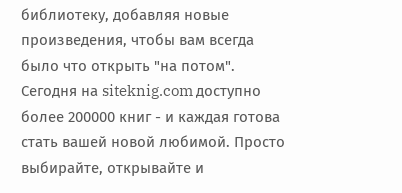библиотеку, добавляя новые произведения, чтобы вам всегда было что открыть "на потом". Сегодня на siteknig.com доступно более 200000 книг - и каждая готова стать вашей новой любимой. Просто выбирайте, открывайте и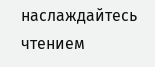наслаждайтесь чтением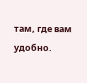там, где вам удобно.